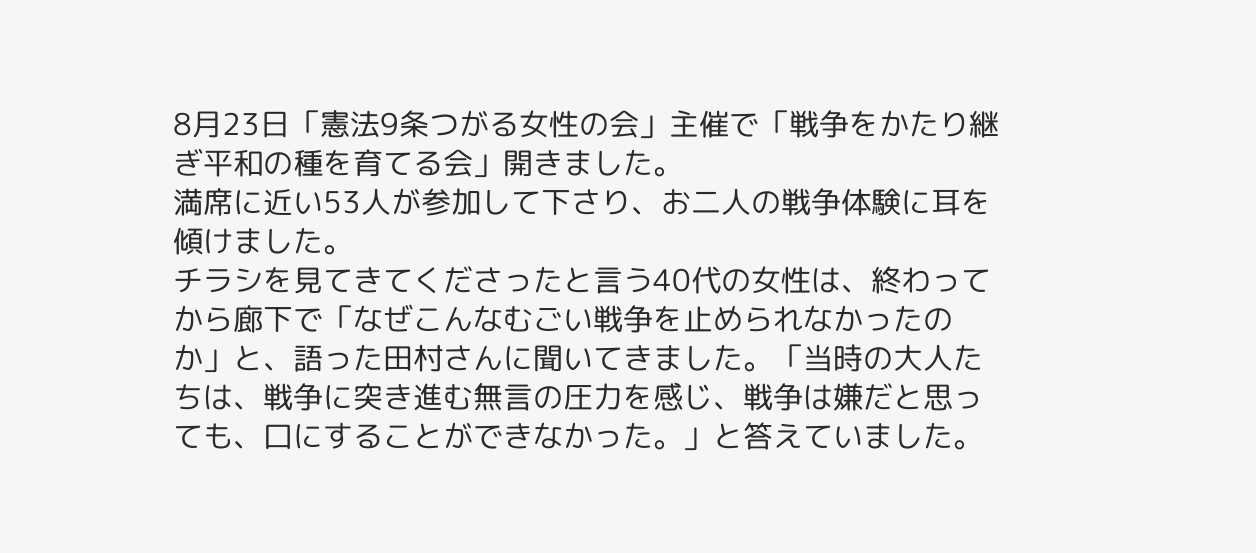8月23日「憲法9条つがる女性の会」主催で「戦争をかたり継ぎ平和の種を育てる会」開きました。
満席に近い53人が参加して下さり、お二人の戦争体験に耳を傾けました。
チラシを見てきてくださったと言う40代の女性は、終わってから廊下で「なぜこんなむごい戦争を止められなかったのか」と、語った田村さんに聞いてきました。「当時の大人たちは、戦争に突き進む無言の圧力を感じ、戦争は嫌だと思っても、口にすることができなかった。」と答えていました。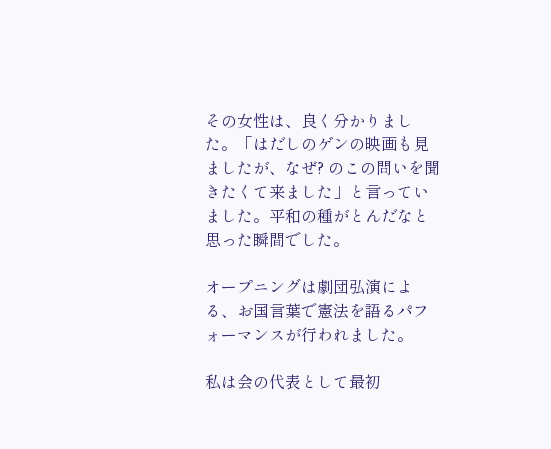その女性は、良く分かりました。「はだしのゲンの映画も見ましたが、なぜ? のこの問いを聞きたくて来ました」と言っていました。平和の種がとんだなと思った瞬間でした。

オープニングは劇団弘演による、お国言葉で憲法を語るパフォーマンスが行われました。

私は会の代表として最初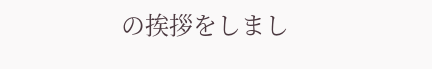の挨拶をしまし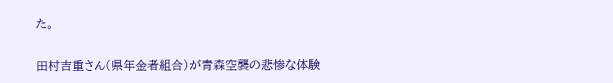た。

田村吉重さん(県年金者組合)が青森空襲の悲惨な体験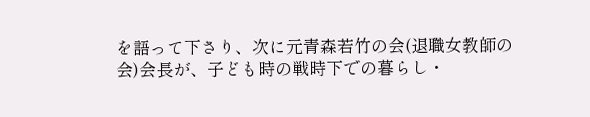を語って下さり、次に元青森若竹の会(退職女教師の会)会長が、子ども時の戦時下での暮らし・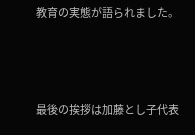教育の実態が語られました。




最後の挨拶は加藤とし子代表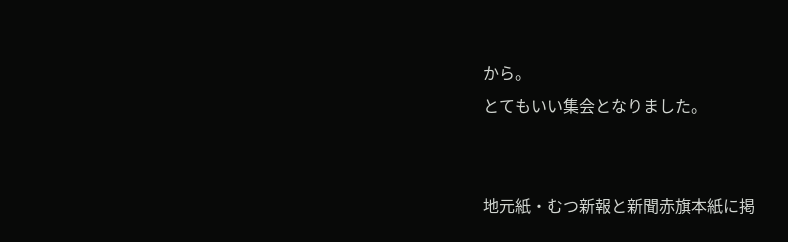から。
とてもいい集会となりました。


地元紙・むつ新報と新聞赤旗本紙に掲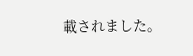載されました。